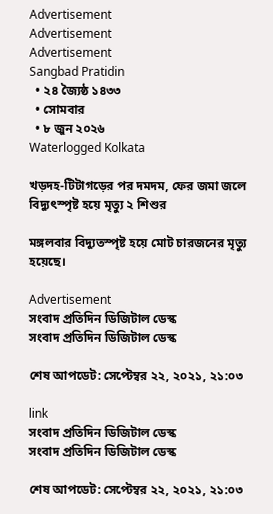Advertisement
Advertisement
Advertisement
Sangbad Pratidin
  • ২৪ জ্যৈষ্ঠ ১৪৩৩
  • সোমবার
  • ৮ জুন ২০২৬
Waterlogged Kolkata

খড়দহ-টিটাগড়ের পর দমদম, ফের জমা জলে বিদ্যুৎস্পৃষ্ট হয়ে মৃত্যু ২ শিশুর

মঙ্গলবার বিদ্যুতস্পৃষ্ট হয়ে মোট চারজনের মৃত্যু হয়েছে।

Advertisement
সংবাদ প্রতিদিন ডিজিটাল ডেস্ক
সংবাদ প্রতিদিন ডিজিটাল ডেস্ক

শেষ আপডেট: সেপ্টেম্বর ২২, ২০২১, ২১:০৩

link
সংবাদ প্রতিদিন ডিজিটাল ডেস্ক
সংবাদ প্রতিদিন ডিজিটাল ডেস্ক

শেষ আপডেট: সেপ্টেম্বর ২২, ২০২১, ২১:০৩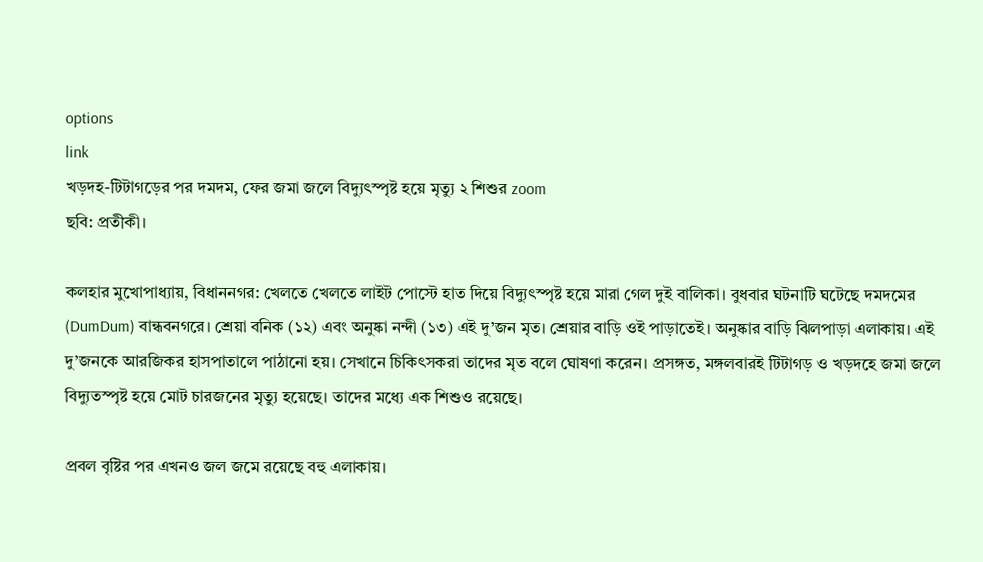options
link
খড়দহ-টিটাগড়ের পর দমদম, ফের জমা জলে বিদ্যুৎস্পৃষ্ট হয়ে মৃত্যু ২ শিশুর zoom
ছবি: প্রতীকী।

কলহার মুখোপাধ্যায়, বিধাননগর: খেলতে খেলতে লাইট পোস্টে হাত দিয়ে বিদ্যুৎস্পৃষ্ট হয়ে মারা গেল দুই বালিকা। বুধবার ঘটনাটি ঘটেছে দমদমের (DumDum) বান্ধবনগরে। শ্রেয়া বনিক (১২) এবং অনুষ্কা নন্দী (১৩) এই দু’জন মৃত। শ্রেয়ার বাড়ি ওই পাড়াতেই। অনুষ্কার বাড়ি ঝিলপাড়া এলাকায়। এই দু’জনকে আরজিকর হাসপাতালে পাঠানো হয়। সেখানে চিকিৎসকরা তাদের মৃত বলে ঘোষণা করেন। প্রসঙ্গত, মঙ্গলবারই টিটাগড় ও খড়দহে জমা জলে বিদ্যুতস্পৃষ্ট হয়ে মোট চারজনের মৃত্যু হয়েছে। তাদের মধ্যে এক শিশুও রয়েছে।

প্রবল বৃষ্টির পর এখনও জল জমে রয়েছে বহু এলাকায়।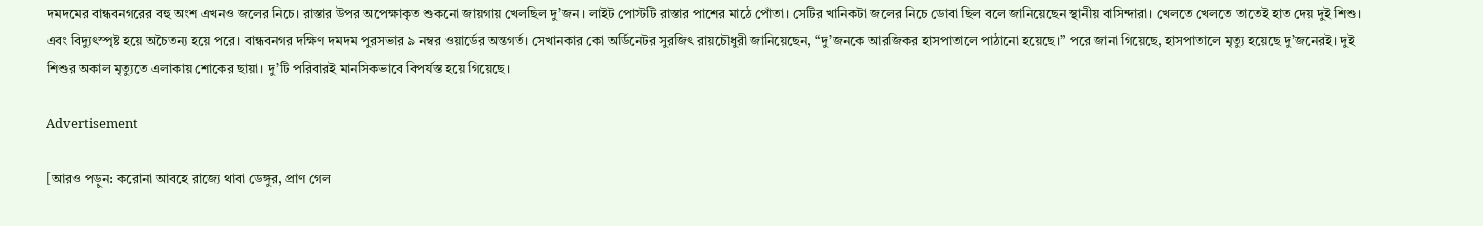দমদমের বান্ধবনগরের বহু অংশ এখনও জলের নিচে। রাস্তার উপর অপেক্ষাকৃত শুকনো জায়গায় খেলছিল দু’জন। লাইট পোস্টটি রাস্তার পাশের মাঠে পোঁতা। সেটির খানিকটা জলের নিচে ডোবা ছিল বলে জানিয়েছেন স্থানীয় বাসিন্দারা। খেলতে খেলতে তাতেই হাত দেয় দুই শিশু। এবং বিদ্যুৎস্পৃষ্ট হয়ে অচৈতন্য হয়ে পরে। বান্ধবনগর দক্ষিণ দমদম পুরসভার ৯ নম্বর ওয়ার্ডের অন্তগর্ত। সেখানকার কো অর্ডিনেটর সুরজিৎ রায়চৌধুরী জানিয়েছেন, “দু’জনকে আরজিকর হাসপাতালে পাঠানো হয়েছে।” পরে জানা গিয়েছে, হাসপাতালে মৃত্যু হয়েছে দু’জনেরই। দুই শিশুর অকাল মৃত্যুতে এলাকায় শোকের ছায়া। দু’টি পরিবারই মানসিকভাবে বিপর্যস্ত হয়ে গিয়েছে।

Advertisement

[আরও পড়ুন: করোনা আবহে রাজ্যে থাবা ডেঙ্গুর, প্রাণ গেল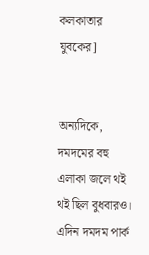কলকাতার যুবকের]


অন্যদিকে, দমদমের বহু এলাকা জলে থই থই ছিল বুধবারও। এদিন দমদম পার্ক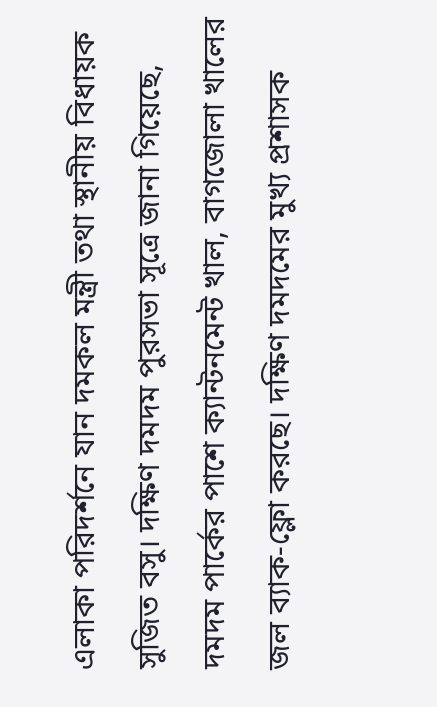এলাকা পরিদর্শনে যান দমকল মন্ত্রী তথা স্থানীয় বিধায়ক সুজিত বসু। দক্ষিণ দমদম পুরসভা সূত্রে জানা গিয়েছে, দমদম পার্কের পাশে ক্যান্টনমেন্ট খাল, বাগজোলা খালের জল ব্যাক-ফ্লো করছে। দক্ষিণ দমদমের মুখ্য প্রশাসক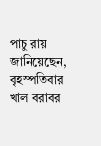পাচু রায় জানিয়েছেন, বৃহস্পতিবার খাল বরাবর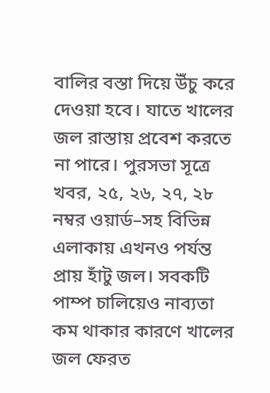বালির বস্তা দিয়ে উঁচু করে দেওয়া হবে। যাতে খালের জল রাস্তায় প্রবেশ করতে না পারে। পুরসভা সূত্রে খবর, ২৫, ২৬, ২৭, ২৮ নম্বর ওয়ার্ড–সহ বিভিন্ন এলাকায় এখনও পর্যন্ত প্রায় হাঁটু জল। সবকটি পাম্প চালিয়েও নাব্যতা কম থাকার কারণে খালের জল ফেরত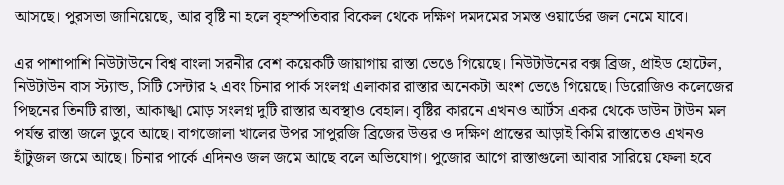আসছে। পুরসভা জানিয়েছে, আর বৃষ্টি না হলে বৃহস্পতিবার বিকেল থেকে দক্ষিণ দমদমের সমস্ত ওয়ার্ডের জল নেমে যাবে।

এর পাশাপাশি নিউটাউনে বিশ্ব বাংলা সরনীর বেশ কয়েকটি জায়াগায় রাস্তা ভেঙে গিয়েছে। নিউটাউনের বক্স ব্রিজ, প্রাইড হোটেল, নিউটাউন বাস স্ট্যান্ড, সিটি সেন্টার ২ এবং চিনার পার্ক সংলগ্ন এলাকার রাস্তার অনেকটা অংশ ভেঙে গিয়েছে। ডিরোজিও কলেজের পিছনের তিনটি রাস্তা, আকাঙ্খা মোড় সংলগ্ন দুটি রাস্তার অবস্থাও বেহাল। বৃষ্টির কারনে এখনও আর্টস একর থেকে ডাউন টাউন মল পর্যন্ত রাস্তা জলে ডুবে আছে। বাগজোলা খালের উপর সাপুরজি ব্রিজের উত্তর ও দক্ষিণ প্রান্তের আড়াই কিমি রাস্তাতেও এখনও হাঁটুজল জমে আছে। চিনার পার্কে এদিনও জল জমে আছে বলে অভিযোগ। পুজোর আগে রাস্তাগুলো আবার সারিয়ে ফেলা হবে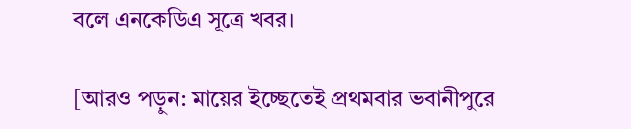বলে এনকেডিএ সূত্রে খবর।

[আরও পড়ুন: মায়ের ইচ্ছেতেই প্রথমবার ভবানীপুরে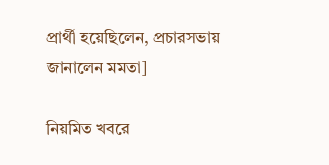প্রার্থী হয়েছিলেন, প্রচারসভায় জানালেন মমতা]

নিয়মিত খবরে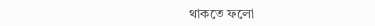থাকতে ফলো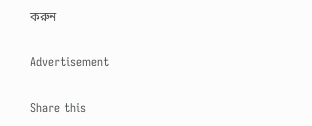করুন

Advertisement

Share this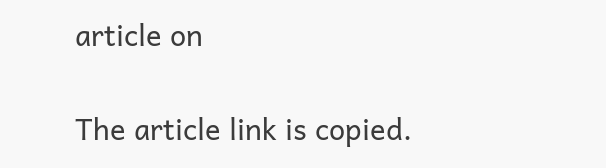article on

The article link is copied.